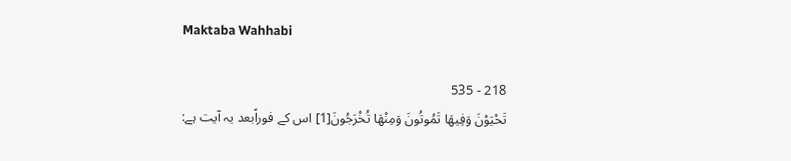Maktaba Wahhabi

218 - 535
تَحْيَوْنَ وَفِيهَا تَمُوتُونَ وَمِنْهَا تُخْرَجُونَ[1] اس کے فوراًبعد یہ آیت ہے: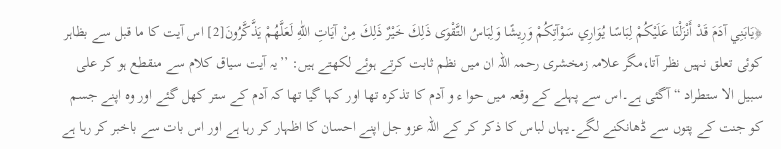﴿يَابَنِي آدَمَ قَدْ أَنْزَلْنَا عَلَيْكُمْ لِبَاسًا يُوَارِي سَوْآتِكُمْ وَرِيشًا وَلِبَاسُ التَّقْوَى ذَلِكَ خَيْرٌ ذَلِكَ مِنْ آيَاتِ اللّٰهِ لَعَلَّهُمْ يَذَّكَّرُونَ[2] اس آیت کا ما قبل سے بظاہر کوئی تعلق نہیں نظر آتا،مگر علامہ زمخشری رحمہ اللہ ان میں نظم ثابت کرتے ہوئے لکھتے ہیں: ’’یہ آیت سیاق کلام سے منقطع ہو کر علی سبیل الا ستطراد “ آگئی ہے۔اس سے پہلے کے وقعہ میں حوا ء و آدم کا تذکرہ تھا اور کہا گیا تھا کہ آدم کے ستر کھل گئے اور وہ اپنے جسم کو جنت کے پتوں سے ڈھانکنے لگے۔یہاں لباس کا ذکر کر کے اللہ عزو جل اپنے احسان کا اظہار کر رہا ہے اور اس بات سے باخبر کر رہا ہے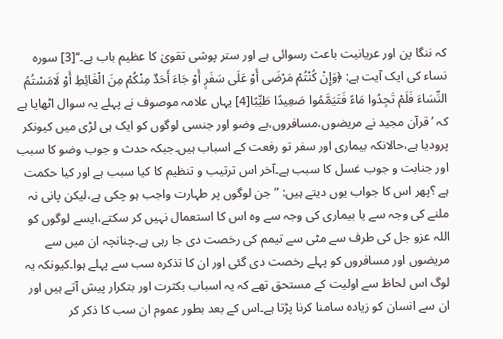کہ ننگا پن اور عریانیت باعث رسوائی ہے اور ستر پوشی تقویٰ کا عظیم باب ہے۔‘‘[3] سورہ نساء کی ایک آیت ہے: ﴿وَإِنْ كُنْتُمْ مَرْضَى أَوْ عَلَى سَفَرٍ أَوْ جَاءَ أَحَدٌ مِنْكُمْ مِنَ الْغَائِطِ أَوْ لَامَسْتُمُ النِّسَاءَ فَلَمْ تَجِدُوا مَاءً فَتَيَمَّمُوا صَعِيدًا طَيِّبًا[4] یہاں علامہ موصوف نے پہلے یہ سوال اٹھایا ہے کہ ’قرآن مجید نے مریضوں،مسافروں،بے وضو اور جنسی لوگوں کو ایک ہی لڑی میں کیونکر پرودیا ہے،حالانکہ بیماری اور سفر تو رفعت کے اسباب ہیں۔جبکہ حدث و جوب وضو کا سبب اور جنابت و جوب غسل کا سبب ہے۔آخر اس ترتیب و تنظیم کا کیا سبب ہے اور کیا حکمت ہے ؟پھر اس کا جواب یوں دیتے ہیں: ”جن لوگوں پر طہارت واجب ہو چکی ہے،لیکن پانی نہ ملنے کی وجہ سے یا بیماری کی وجہ سے وہ اس کا استعمال نہیں کر سکتے،ایسے لوگوں کو اللہ عزو جل کی طرف سے مٹی سے تیمم کی رخصت دی جا رہی ہے۔چنانچہ ان میں سے مریضوں اور مسافروں کو پہلے رخصت دی گئی اور ان کا تذکرہ سب سے پہلے ہوا۔کیونکہ یہ لوگ اس لحاظ سے اولیت کے مستحق تھے کہ یہ اسباب بکثرت اور بتکرار پیش آتے ہیں اور ان سے انسان کو زیادہ سامنا کرنا پڑتا ہے۔اس کے بعد بطور عموم ان سب کا ذکر کر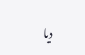دیا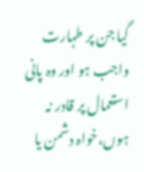گیا جن پر طہارت واجب ہو اور وہ پانی استعمال پر قادر نہ ہوں،خواہ دشمن یا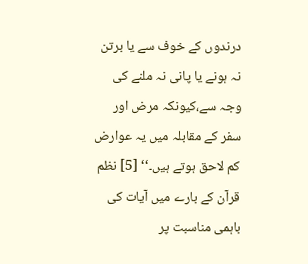درندوں کے خوف سے یا برتن نہ ہونے یا پانی نہ ملنے کی وجہ سے،کیونکہ مرض اور سفر کے مقابلہ میں یہ عوارض کم لاحق ہوتے ہیں۔‘‘ [5] نظم قرآن کے بارے میں آیات کی باہمی مناسبت پر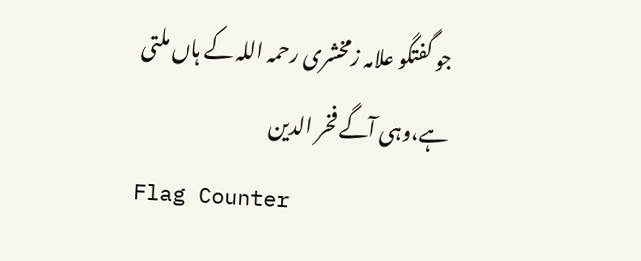جو گفتگو علامہ زمخشری رحمہ اللہ کے ہاں ملتی ہے،وہی آگے فخر الدين
Flag Counter